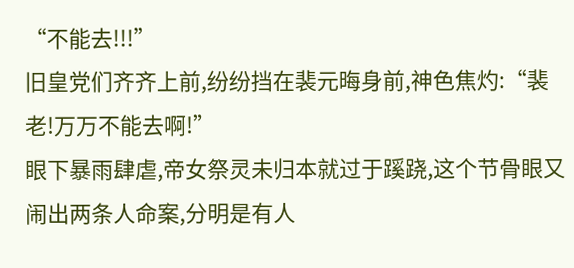“不能去!!!”
旧皇党们齐齐上前,纷纷挡在裴元晦身前,神色焦灼:“裴老!万万不能去啊!”
眼下暴雨肆虐,帝女祭灵未归本就过于蹊跷,这个节骨眼又闹出两条人命案,分明是有人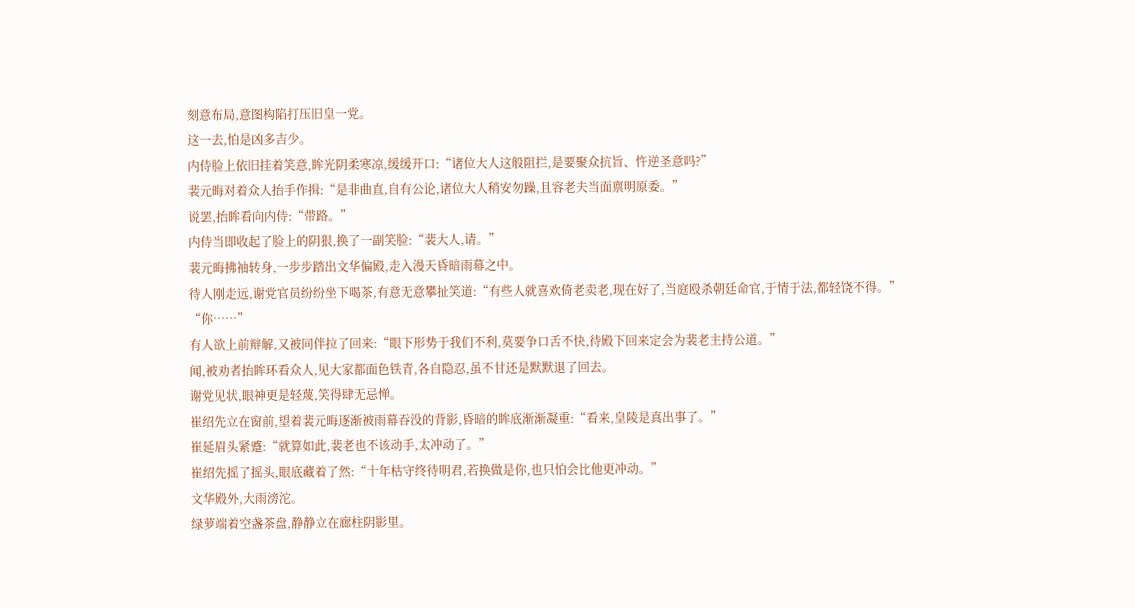刻意布局,意图构陷打压旧皇一党。
这一去,怕是凶多吉少。
内侍脸上依旧挂着笑意,眸光阴柔寒凉,缓缓开口:“诸位大人这般阻拦,是要聚众抗旨、忤逆圣意吗?”
裴元晦对着众人抬手作揖:“是非曲直,自有公论,诸位大人稍安勿躁,且容老夫当面禀明原委。”
说罢,抬眸看向内侍:“带路。”
内侍当即收起了脸上的阴狠,换了一副笑脸:“裴大人,请。”
裴元晦拂袖转身,一步步踏出文华偏殿,走入漫天昏暗雨幕之中。
待人刚走远,谢党官员纷纷坐下喝茶,有意无意攀扯笑道:“有些人就喜欢倚老卖老,现在好了,当庭殴杀朝廷命官,于情于法,都轻饶不得。”
“你……”
有人欲上前辩解,又被同伴拉了回来:“眼下形势于我们不利,莫要争口舌不快,待殿下回来定会为裴老主持公道。”
闻,被劝者抬眸环看众人,见大家都面色铁青,各自隐忍,虽不甘还是默默退了回去。
谢党见状,眼神更是轻蔑,笑得肆无忌惮。
崔绍先立在窗前,望着裴元晦逐渐被雨幕吞没的背影,昏暗的眸底渐渐凝重:“看来,皇陵是真出事了。”
崔延眉头紧蹙:“就算如此,裴老也不该动手,太冲动了。”
崔绍先摇了摇头,眼底藏着了然:“十年枯守终待明君,若换做是你,也只怕会比他更冲动。”
文华殿外,大雨滂沱。
绿萝端着空盏茶盘,静静立在廊柱阴影里。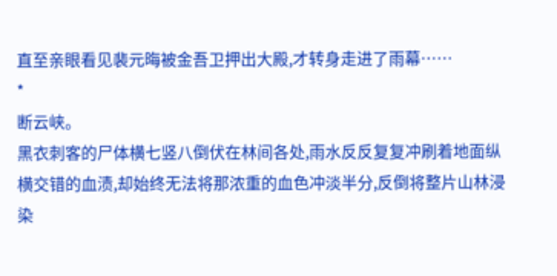直至亲眼看见裴元晦被金吾卫押出大殿,才转身走进了雨幕……
*
断云峡。
黑衣刺客的尸体横七竖八倒伏在林间各处,雨水反反复复冲刷着地面纵横交错的血渍,却始终无法将那浓重的血色冲淡半分,反倒将整片山林浸染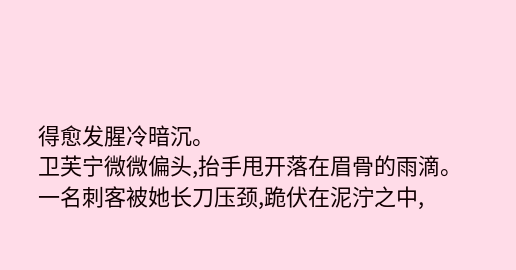得愈发腥冷暗沉。
卫芙宁微微偏头,抬手甩开落在眉骨的雨滴。
一名刺客被她长刀压颈,跪伏在泥泞之中,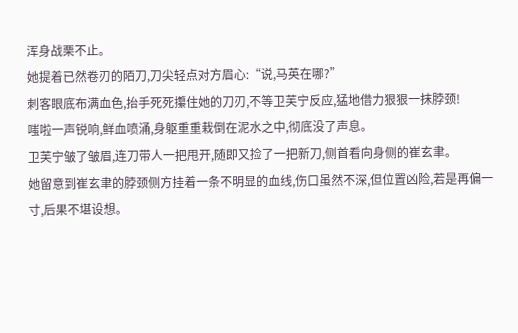浑身战栗不止。
她提着已然卷刃的陌刀,刀尖轻点对方眉心:“说,马英在哪?”
刺客眼底布满血色,抬手死死攥住她的刀刃,不等卫芙宁反应,猛地借力狠狠一抹脖颈!
嗤啦一声锐响,鲜血喷涌,身躯重重栽倒在泥水之中,彻底没了声息。
卫芙宁皱了皱眉,连刀带人一把甩开,随即又捡了一把新刀,侧首看向身侧的崔玄聿。
她留意到崔玄聿的脖颈侧方挂着一条不明显的血线,伤口虽然不深,但位置凶险,若是再偏一寸,后果不堪设想。